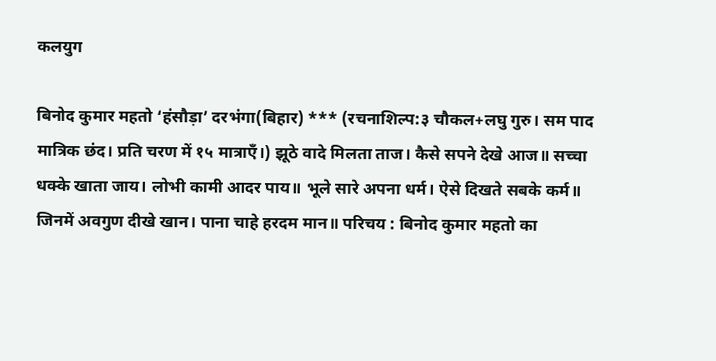कलयुग

बिनोद कुमार महतो ‘हंसौड़ा’ दरभंगा(बिहार) *** (रचनाशिल्प:३ चौकल+लघु गुरु। सम पाद मात्रिक छंद। प्रति चरण में १५ मात्राएँ।) झूठे वादे मिलता ताज। कैसे सपने देखे आज॥ सच्चा धक्के खाता जाय। लोभी कामी आदर पाय॥ भूले सारे अपना धर्म। ऐसे दिखते सबके कर्म॥ जिनमें अवगुण दीखे खान। पाना चाहे हरदम मान॥ परिचय : बिनोद कुमार महतो का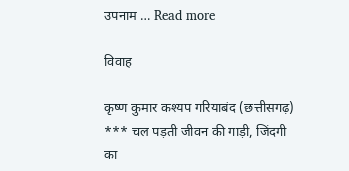उपनाम … Read more

विवाह

कृष्ण कुमार कश्यप गरियाबंद (छत्तीसगढ़) *** चल पड़ती जीवन की गाड़ी, जिंदगी का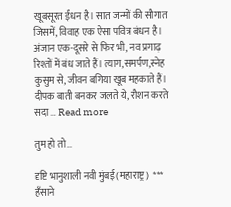खूबसूरत ईंधन है। सात जन्मों की सौगात जिसमें, विवाह एक ऐसा पवित्र बंधन है। अंजान एक-दूसरे से फिर भी, नव प्रगाढ़ रिश्तों में बंध जाते हैं। त्याग,समर्पण,स्नेह कुसुम से, जीवन बगिया खूब महकाते हैं। दीपक बाती बनकर जलते ये, रौशन करते सदा … Read more

तुम हो तो…

दृष्टि भानुशाली नवी मुंबई(महाराष्ट्र)  *** हँसाने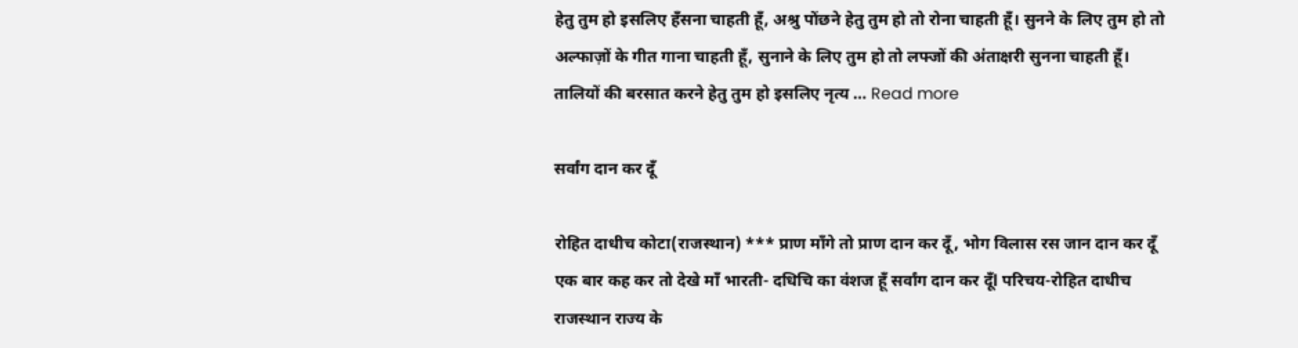हेतु तुम हो इसलिए हँसना चाहती हूँ, अश्रु पोंछने हेतु तुम हो तो रोना चाहती हूँ। सुनने के लिए तुम हो तो अल्फाज़ों के गीत गाना चाहती हूँ, सुनाने के लिए तुम हो तो लफ्जों की अंताक्षरी सुनना चाहती हूँ। तालियों की बरसात करने हेतु तुम हो इसलिए नृत्य … Read more

सर्वांग दान कर दूँ

रोहित दाधीच कोटा(राजस्थान) *** प्राण माँगे तो प्राण दान कर दूँ, भोग विलास रस जान दान कर दूँ एक बार कह कर तो देखे माँ भारती- दधिचि का वंशज हूँ सर्वांग दान कर दूँl परिचय-रोहित दाधीच राजस्थान राज्य के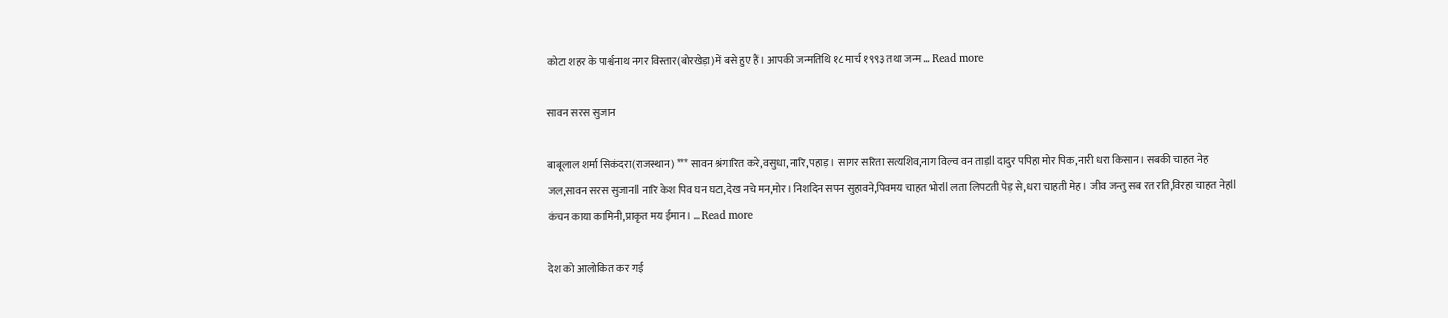कोटा शहर के पार्श्वनाथ नगर विस्तार(बोरखेड़ा)में बसे हुए हैं। आपकी जन्मतिथि १८ मार्च १९९३ तथा जन्म … Read more

सावन सरस सुजान

बाबूलाल शर्मा सिकंदरा(राजस्थान) *** सावन श्रंगारित करे,वसुधा,नारि,पहाड़। सागर सरिता सत्यशिव,नाग विल्व वन ताड़ll दादुर पपिहा मोर पिक,नारी धरा किसान। सबकी चाहत नेह जल,सावन सरस सुजानll नारि केश पिव घन घटा,देख नचे मन,मोर। निशदिन सपन सुहावने,पिवमय चाहत भोरll लता लिपटती पेड़ से,धरा चाहती मेह। जीव जन्तु सब रत रति,विरहा चाहत नेहll कंचन काया कामिनी,प्राकृत मय ईमान। … Read more

देश को आलोकित कर गई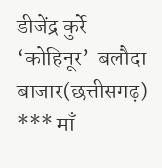डीजेंद्र कुर्रे ‘कोहिनूर’  बलौदा बाजार(छत्तीसगढ़) *** माँ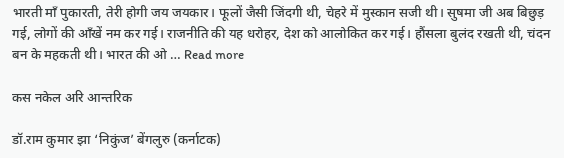भारती माँ पुकारती, तेरी होगी जय जयकार। फूलों जैसी जिंदगी थी, चेहरे में मुस्कान सजी थी। सुषमा जी अब बिछुड़ गई, लोगों की आँखें नम कर गई। राजनीति की यह धरोहर, देश को आलोकित कर गई। हौंसला बुलंद रखती थी, चंदन बन के महकती थी। भारत की ओ … Read more

कस नकेल अरि आन्तरिक

डॉ.राम कुमार झा ‘निकुंज’ बेंगलुरु (कर्नाटक)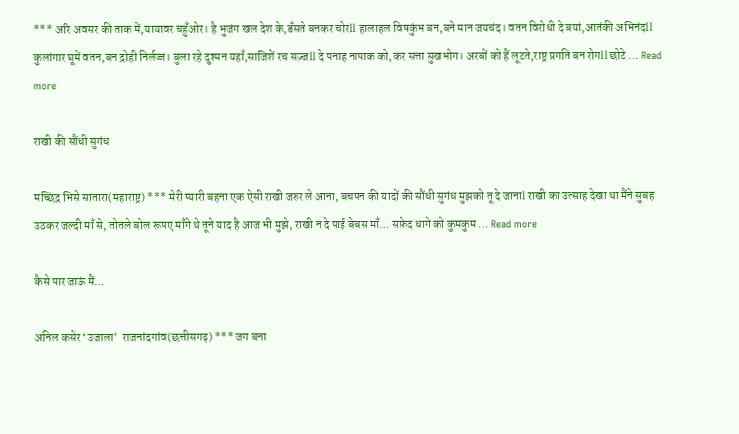*** अरि अवसर की ताक में,यायावर चहुँओर। है भुजंग खल देश के,डँसते बनकर चोरll हालाहल विषकुंभ बन,बने मान जयचंद। वतन विरोधी दे बयां,आतंकी अभिनंदll कुलांगार घूमें वतन,बन द्रोही निर्लज्ज। बुला रहे दुश्मन यहाँ,साजिशें रच सज़्जll दे पनाह नापाक को,कर सत्ता सुखभोग। अरबों को हैं लूटते,राष्ट्र प्रगति बन रोगll छोटे … Read more

राखी की सौंधी सुगंध

मच्छिंद्र भिसे सातारा(महाराष्ट्र) *** मेरी प्यारी बहना एक ऐसी राखी जरुर ले आना, बचपन की यादों की सौंधी सुगंध मुझको तू दे जानाl राखी का उत्साह देखा था मैंने सुबह उठकर जल्दी माँ से, तोतले बोल रूपए माँगे थे तूने याद है आज भी मुझे, राखी न दे पाई बेबस माँ… सफ़ेद धागे को कुमकुम … Read more

कैसे पार जाऊं मैं…

अनिल कसेर ‘उजाला’  राजनांदगांव(छत्तीसगढ़) *** जग बना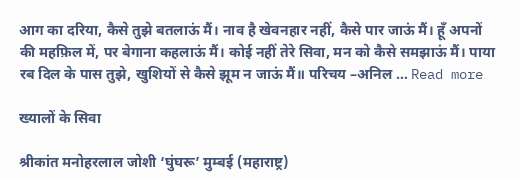आग का दरिया, कैसे तुझे बतलाऊं मैं। नाव है खेवनहार नहीं, कैसे पार जाऊं मैं। हूँ अपनों की महफ़िल में, पर बेगाना कहलाऊं मैं। कोई नहीं तेरे सिवा, मन को कैसे समझाऊं मैं। पाया रब दिल के पास तुझे, खुशियों से कैसे झूम न जाऊं मैं॥ परिचय –अनिल … Read more

ख्यालों के सिवा

श्रीकांत मनोहरलाल जोशी ‘घुंघरू’ मुम्बई (महाराष्ट्र)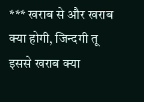*** खराब से और खराब क्या होगी, जिन्दगी तू इससे खराब क्या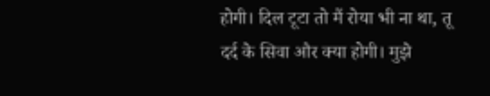होगी। दिल टूटा तो मैं रोया भी ना था, तू दर्द के सिवा और क्या होगी। मुझे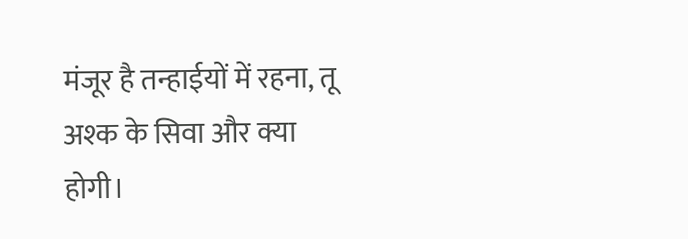मंजूर है तन्हाईयों में रहना, तू अश्क के सिवा और क्या होगी।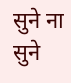सुने ना सुने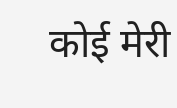कोई मेरी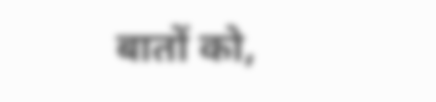बातों को,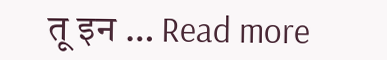तू इन … Read more